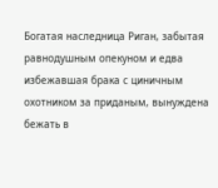Богатая наследница Риган, забытая равнодушным опекуном и едва избежавшая брака с циничным охотником за приданым, вынуждена бежать в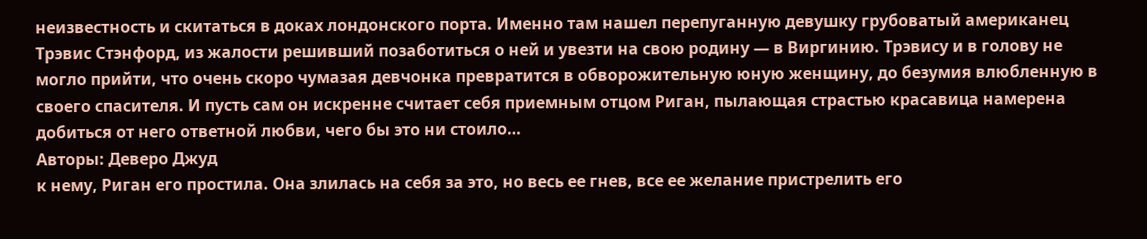неизвестность и скитаться в доках лондонского порта. Именно там нашел перепуганную девушку грубоватый американец Трэвис Стэнфорд, из жалости решивший позаботиться о ней и увезти на свою родину — в Виргинию. Трэвису и в голову не могло прийти, что очень скоро чумазая девчонка превратится в обворожительную юную женщину, до безумия влюбленную в своего спасителя. И пусть сам он искренне считает себя приемным отцом Риган, пылающая страстью красавица намерена добиться от него ответной любви, чего бы это ни стоило…
Авторы: Деверо Джуд
к нему, Риган его простила. Она злилась на себя за это, но весь ее гнев, все ее желание пристрелить его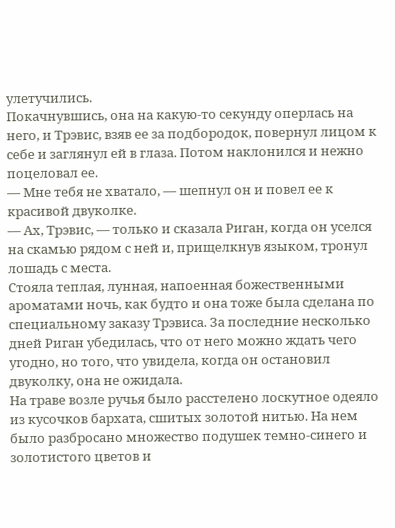улетучились.
Покачнувшись, она на какую-то секунду оперлась на него, и Трэвис, взяв ее за подбородок, повернул лицом к себе и заглянул ей в глаза. Потом наклонился и нежно поцеловал ее.
— Мне тебя не хватало, — шепнул он и повел ее к красивой двуколке.
— Ах, Трэвис, — только и сказала Риган, когда он уселся на скамью рядом с ней и, прищелкнув языком, тронул лошадь с места.
Стояла теплая, лунная, напоенная божественными ароматами ночь, как будто и она тоже была сделана по специальному заказу Трэвиса. За последние несколько дней Риган убедилась, что от него можно ждать чего угодно, но того, что увидела, когда он остановил двуколку, она не ожидала.
На траве возле ручья было расстелено лоскутное одеяло из кусочков бархата, сшитых золотой нитью. На нем было разбросано множество подушек темно-синего и золотистого цветов и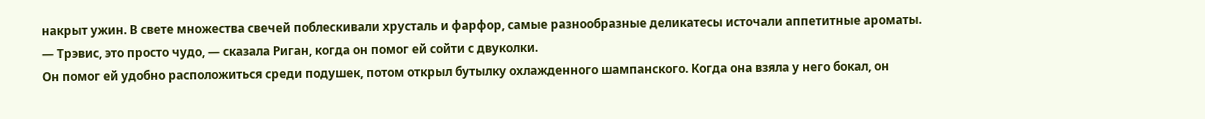накрыт ужин. В свете множества свечей поблескивали хрусталь и фарфор, самые разнообразные деликатесы источали аппетитные ароматы.
— Трэвис, это просто чудо, — сказала Риган, когда он помог ей сойти с двуколки.
Он помог ей удобно расположиться среди подушек, потом открыл бутылку охлажденного шампанского. Когда она взяла у него бокал, он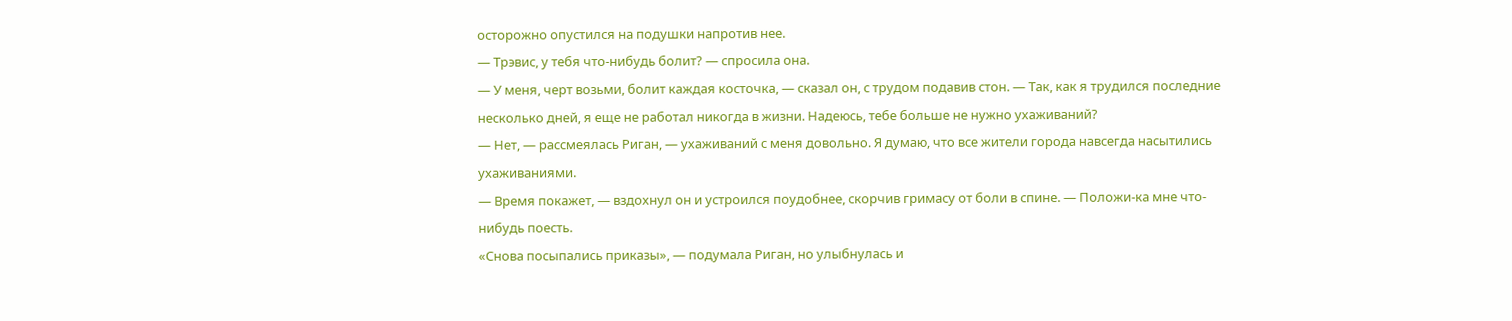осторожно опустился на подушки напротив нее.
— Трэвис, у тебя что-нибудь болит? — спросила она.
— У меня, черт возьми, болит каждая косточка, — сказал он, с трудом подавив стон. — Так, как я трудился последние несколько дней, я еще не работал никогда в жизни. Надеюсь, тебе больше не нужно ухаживаний?
— Нет, — рассмеялась Риган, — ухаживаний с меня довольно. Я думаю, что все жители города навсегда насытились ухаживаниями.
— Время покажет, — вздохнул он и устроился поудобнее, скорчив гримасу от боли в спине. — Положи-ка мне что-нибудь поесть.
«Снова посыпались приказы», — подумала Риган, но улыбнулась и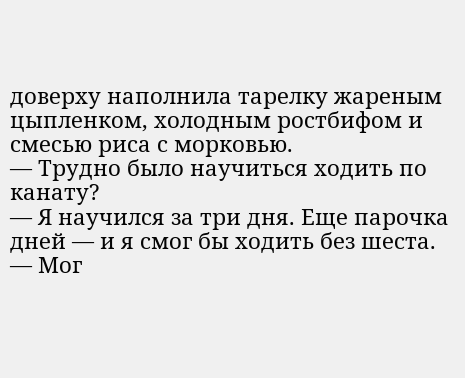доверху наполнила тарелку жареным цыпленком, холодным ростбифом и смесью риса с морковью.
— Трудно было научиться ходить по канату?
— Я научился за три дня. Еще парочка дней — и я смог бы ходить без шеста.
— Мог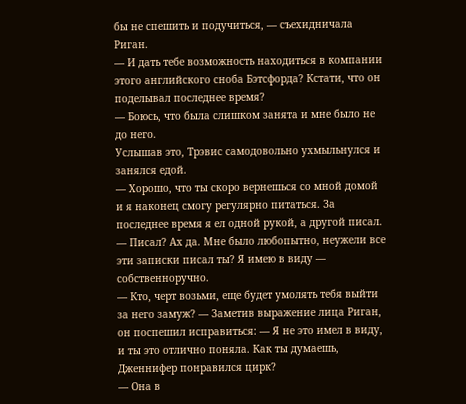бы не спешить и подучиться, — съехидничала Риган.
— И дать тебе возможность находиться в компании этого английского сноба Бэтсфорда? Кстати, что он поделывал последнее время?
— Боюсь, что была слишком занята и мне было не до него.
Услышав это, Трэвис самодовольно ухмыльнулся и занялся едой.
— Хорошо, что ты скоро вернешься со мной домой и я наконец смогу регулярно питаться. За последнее время я ел одной рукой, а другой писал.
— Писал? Ах да. Мне было любопытно, неужели все эти записки писал ты? Я имею в виду — собственноручно.
— Кто, черт возьми, еще будет умолять тебя выйти за него замуж? — Заметив выражение лица Риган, он поспешил исправиться: — Я не это имел в виду, и ты это отлично поняла. Как ты думаешь, Дженнифер понравился цирк?
— Она в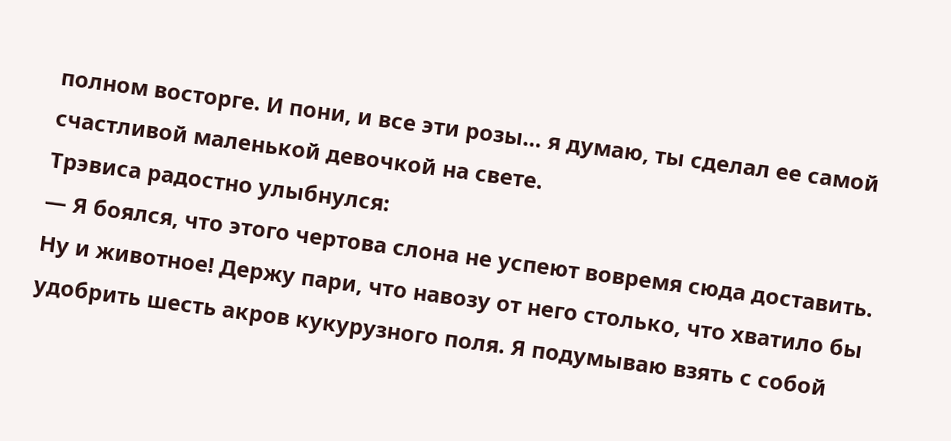полном восторге. И пони, и все эти розы… я думаю, ты сделал ее самой счастливой маленькой девочкой на свете.
Трэвиса радостно улыбнулся:
— Я боялся, что этого чертова слона не успеют вовремя сюда доставить. Ну и животное! Держу пари, что навозу от него столько, что хватило бы удобрить шесть акров кукурузного поля. Я подумываю взять с собой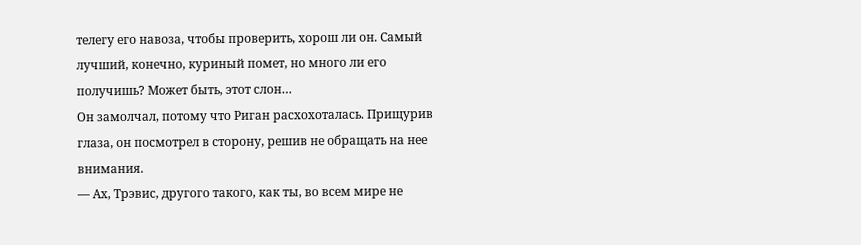телегу его навоза, чтобы проверить, хорош ли он. Самый лучший, конечно, куриный помет, но много ли его получишь? Может быть, этот слон…
Он замолчал, потому что Риган расхохоталась. Прищурив глаза, он посмотрел в сторону, решив не обращать на нее внимания.
— Ах, Трэвис, другого такого, как ты, во всем мире не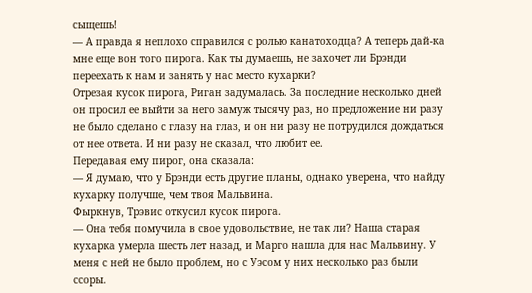сыщешь!
— А правда я неплохо справился с ролью канатоходца? А теперь дай-ка мне еще вон того пирога. Как ты думаешь, не захочет ли Брэнди переехать к нам и занять у нас место кухарки?
Отрезая кусок пирога, Риган задумалась. За последние несколько дней он просил ее выйти за него замуж тысячу раз, но предложение ни разу не было сделано с глазу на глаз, и он ни разу не потрудился дождаться от нее ответа. И ни разу не сказал, что любит ее.
Передавая ему пирог, она сказала:
— Я думаю, что у Брэнди есть другие планы, однако уверена, что найду кухарку получше, чем твоя Мальвина.
Фыркнув, Трэвис откусил кусок пирога.
— Она тебя помучила в свое удовольствие, не так ли? Наша старая кухарка умерла шесть лет назад, и Марго нашла для нас Мальвину. У меня с ней не было проблем, но с Уэсом у них несколько раз были ссоры.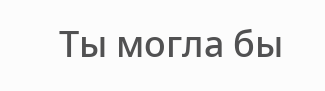Ты могла бы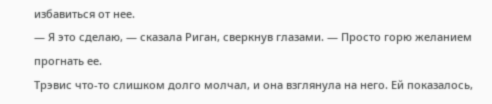избавиться от нее.
— Я это сделаю, — сказала Риган, сверкнув глазами. — Просто горю желанием прогнать ее.
Трэвис что-то слишком долго молчал, и она взглянула на него. Ей показалось,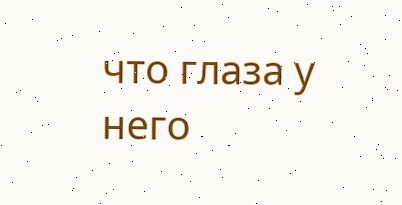что глаза у него